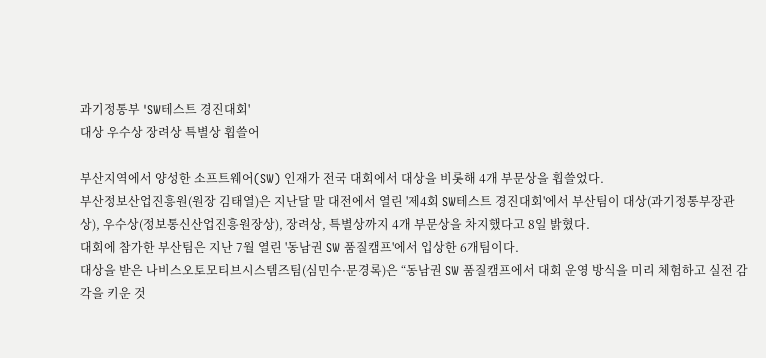과기정통부 'SW테스트 경진대회'
대상 우수상 장려상 특별상 휩쓸어

부산지역에서 양성한 소프트웨어(SW) 인재가 전국 대회에서 대상을 비롯해 4개 부문상을 휩쓸었다.
부산정보산업진흥원(원장 김태열)은 지난달 말 대전에서 열린 '제4회 SW테스트 경진대회'에서 부산팀이 대상(과기정통부장관상), 우수상(정보통신산업진흥원장상), 장려상, 특별상까지 4개 부문상을 차지했다고 8일 밝혔다.
대회에 참가한 부산팀은 지난 7월 열린 '동남권 SW 품질캠프'에서 입상한 6개팀이다.
대상을 받은 나비스오토모티브시스템즈팀(심민수·문경록)은 “동남권 SW 품질캠프에서 대회 운영 방식을 미리 체험하고 실전 감각을 키운 것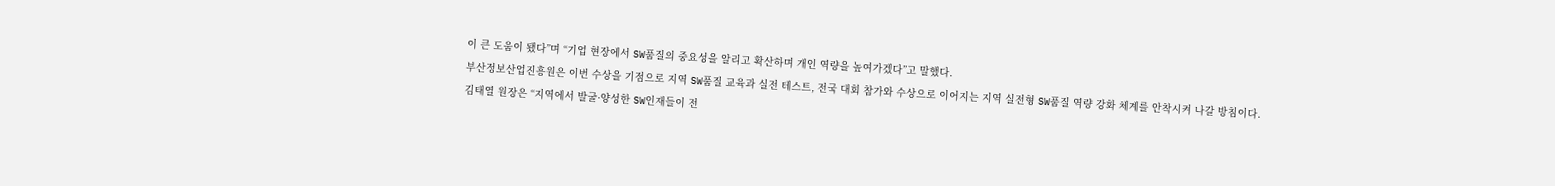이 큰 도움이 됐다”며 “기업 현장에서 SW품질의 중요성을 알리고 확산하며 개인 역량을 높여가겠다”고 말했다.
부산정보산업진흥원은 이번 수상을 기점으로 지역 SW품질 교육과 실전 테스트, 전국 대회 참가와 수상으로 이어지는 지역 실전형 SW품질 역량 강화 체계를 안착시켜 나갈 방침이다.
김태열 원장은 “지역에서 발굴·양성한 SW인재들이 전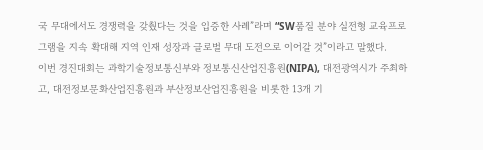국 무대에서도 경쟁력을 갖췄다는 것을 입증한 사례”라며 “SW품질 분야 실전형 교육프로그램을 지속 확대해 지역 인재 성장과 글로벌 무대 도전으로 이어갈 것”이라고 말했다.
이번 경진대회는 과학기술정보통신부와 정보통신산업진흥원(NIPA), 대전광역시가 주최하고, 대전정보문화산업진흥원과 부산정보산업진흥원을 비롯한 13개 기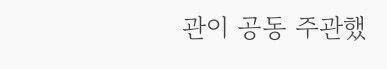관이 공동 주관했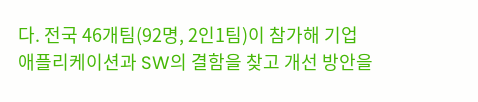다. 전국 46개팀(92명, 2인1팀)이 참가해 기업 애플리케이션과 SW의 결함을 찾고 개선 방안을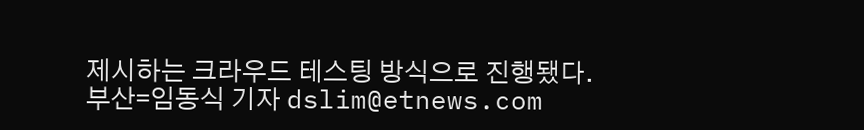제시하는 크라우드 테스팅 방식으로 진행됐다.
부산=임동식 기자 dslim@etnews.com